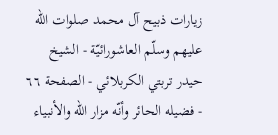زيارات ذبيح آل محمد صلوات الله عليهم وسلّم العاشورائيّة - الشيخ حيدر تربتي الكربلائي - الصفحة ٦٦ - فضيله الحائر وأنّه مزار الله والأنبياء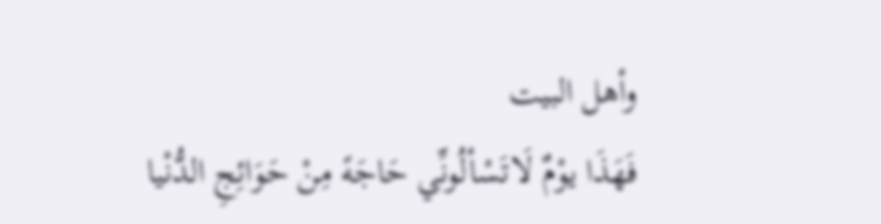وأهل البيت
فَهَذَا يوْمٌ لَاتَسْألُونِّي حَاجَهً مِنْ حَوَائِجِ الدُّنْيا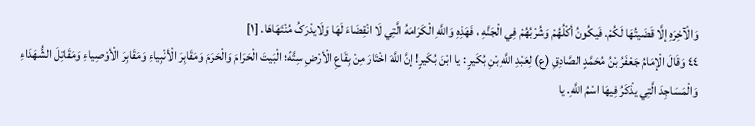وَالْآخِرَهِ إلَّا قَضَيتُهَا لَکُمْ. فَيکُونُ أکْلُهُمْ وَشُرْبُهُمْ فِي الْجَنَّهِ ، فَهَذِهِ وَاللَّهِ الْکَرَامَهُ الَّتِي لَا انْقِضَاءَ لَهَا وَلَايدْرَکُ مُنْتَهَاهَا. [١]
٤٤ وَقَالَ الْإمَامُ جَعْفَرُ بْنُ مُحَمَّدٍ الصَّادِقِ (ع) لِعَبْدِ اللَّهِ بْنِ بُکَيرٍ : يا ابْنَ بُکَيرٍ! إنَّ اللَّهَ اخْتَارَ مِنْ بِقَاعِ الْأرْضِ سِتَّهً؛ الْبَيتَ الْحَرَامَ وَالْحَرَمَ وَمَقَابِرَ الْأنْبِياءِ وَمَقَابِرَ الْأوْصِياءِ وَمَقَاتِلَ الشُّهَدَاءِ وَالْمَسَاجِدَ الَّتِي يذْکَرُ فِيهَا اسْمُ اللَّهِ. يا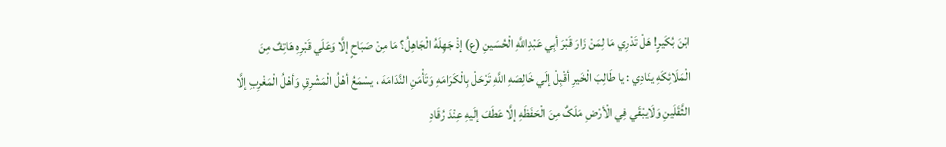ابْنَ بُکَيرٍ! هَلْ تَدْرِي مَا لِمَنْ زَارَ قَبْرَ أبِي عَبْدِاللَّهِ الْحُسَينِ (ع) إذْ جَهِلَهُ الْجَاهِلُ؟ مَا مِنْ صَبَاحٍ إلَّا وَعَلَي قَبْرِهِ هَاتِفٌ مِنَ الْمَلَائِکَهِ ينَادِي : يا طَالِبَ الْخَيرِ أقْبِلْ إلَي خَالِصَهِ اللَّهِ تَرْحَلْ بِالْکَرَامَهِ وَتَأْمَنِ النَّدَامَهَ ، يسْمَعُ أهْلُ الْمَشْرِقِ وَأهْلُ الْمَغْرِبِ إلَّا الثَّقَلَينِ وَلَايبْقَي فِي الْأرْضِ مَلَکٌ مِنَ الْحَفَظَهِ إلَّا عَطَفَ إلَيهِ عِنْدَ رُقَادِ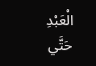الْعَبْدِ حَتَّي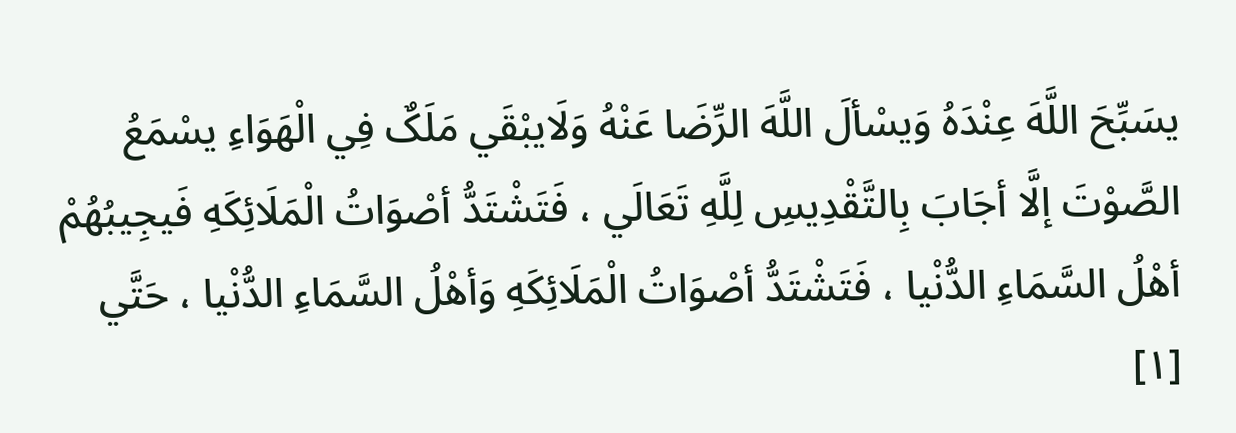يسَبِّحَ اللَّهَ عِنْدَهُ وَيسْألَ اللَّهَ الرِّضَا عَنْهُ وَلَايبْقَي مَلَکٌ فِي الْهَوَاءِ يسْمَعُ الصَّوْتَ إلَّا أجَابَ بِالتَّقْدِيسِ لِلَّهِ تَعَالَي ، فَتَشْتَدُّ أصْوَاتُ الْمَلَائِکَهِ فَيجِيبُهُمْ أهْلُ السَّمَاءِ الدُّنْيا ، فَتَشْتَدُّ أصْوَاتُ الْمَلَائِکَهِ وَأهْلُ السَّمَاءِ الدُّنْيا ، حَتَّي
[١]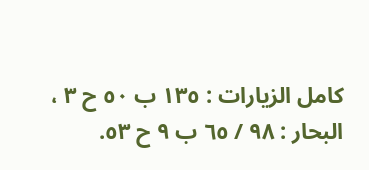کامل الزيارات : ١٣٥ ب ٥٠ ح ٣ ، البحار : ٩٨ / ٦٥ ب ٩ ح ٥٣.